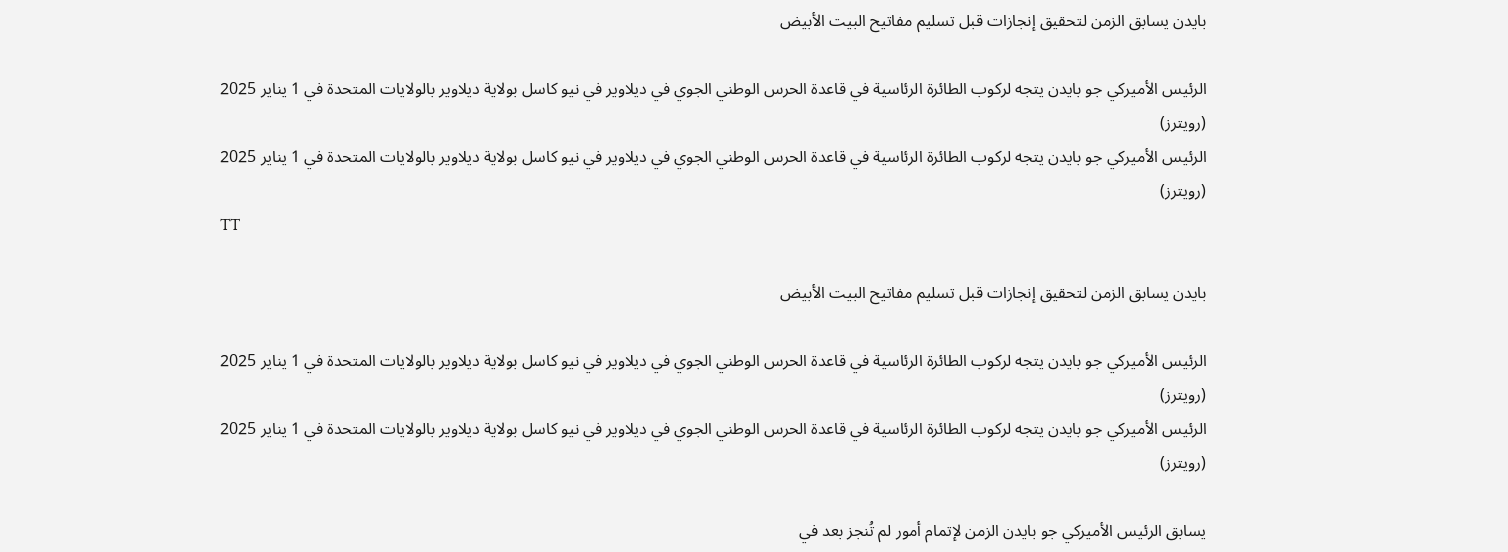بايدن يسابق الزمن لتحقيق إنجازات قبل تسليم مفاتيح البيت الأبيض

الرئيس الأميركي جو بايدن يتجه لركوب الطائرة الرئاسية في قاعدة الحرس الوطني الجوي في ديلاوير في نيو كاسل بولاية ديلاوير بالولايات المتحدة في 1 يناير 2025 (رويترز)
الرئيس الأميركي جو بايدن يتجه لركوب الطائرة الرئاسية في قاعدة الحرس الوطني الجوي في ديلاوير في نيو كاسل بولاية ديلاوير بالولايات المتحدة في 1 يناير 2025 (رويترز)
TT

بايدن يسابق الزمن لتحقيق إنجازات قبل تسليم مفاتيح البيت الأبيض

الرئيس الأميركي جو بايدن يتجه لركوب الطائرة الرئاسية في قاعدة الحرس الوطني الجوي في ديلاوير في نيو كاسل بولاية ديلاوير بالولايات المتحدة في 1 يناير 2025 (رويترز)
الرئيس الأميركي جو بايدن يتجه لركوب الطائرة الرئاسية في قاعدة الحرس الوطني الجوي في ديلاوير في نيو كاسل بولاية ديلاوير بالولايات المتحدة في 1 يناير 2025 (رويترز)

يسابق الرئيس الأميركي جو بايدن الزمن لإتمام أمور لم تُنجز بعد في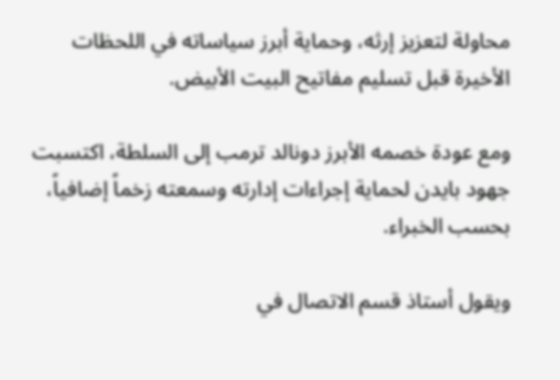محاولة لتعزيز إرثه، وحماية أبرز سياساته في اللحظات الأخيرة قبل تسليم مفاتيح البيت الأبيض.

ومع عودة خصمه الأبرز دونالد ترمب إلى السلطة، اكتسبت جهود بايدن لحماية إجراءات إدارته وسمعته زخماً إضافياً، بحسب الخبراء.

ويقول أستاذ قسم الاتصال في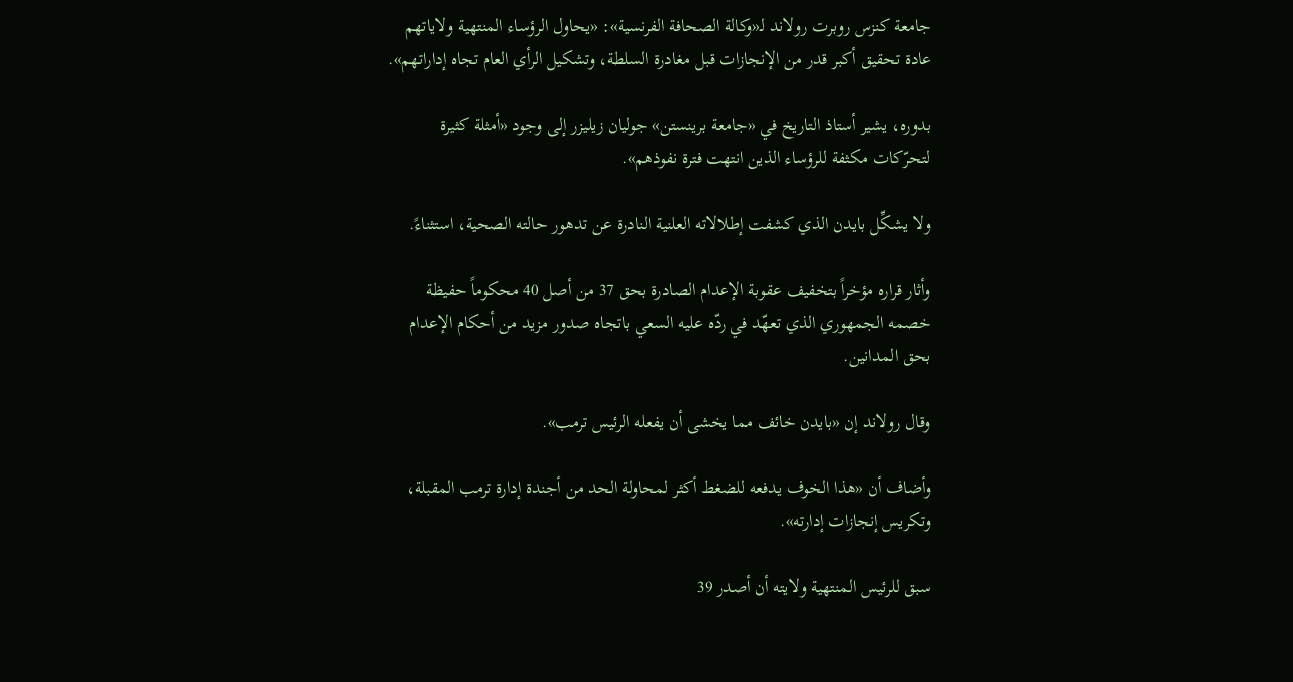جامعة كنزس روبرت رولاند لـ«وكالة الصحافة الفرنسية»: «يحاول الرؤساء المنتهية ولاياتهم عادة تحقيق أكبر قدر من الإنجازات قبل مغادرة السلطة، وتشكيل الرأي العام تجاه إداراتهم».

بدوره، يشير أستاذ التاريخ في «جامعة برينستن» جوليان زيليزر إلى وجود «أمثلة كثيرة لتحرّكات مكثفة للرؤساء الذين انتهت فترة نفوذهم».

ولا يشكِّل بايدن الذي كشفت إطلالاته العلنية النادرة عن تدهور حالته الصحية، استثناءً.

وأثار قراره مؤخراً بتخفيف عقوبة الإعدام الصادرة بحق 37 من أصل 40 محكوماً حفيظة خصمه الجمهوري الذي تعهّد في ردّه عليه السعي باتجاه صدور مزيد من أحكام الإعدام بحق المدانين.

وقال رولاند إن «بايدن خائف مما يخشى أن يفعله الرئيس ترمب».

وأضاف أن «هذا الخوف يدفعه للضغط أكثر لمحاولة الحد من أجندة إدارة ترمب المقبلة، وتكريس إنجازات إدارته».

سبق للرئيس المنتهية ولايته أن أصدر 39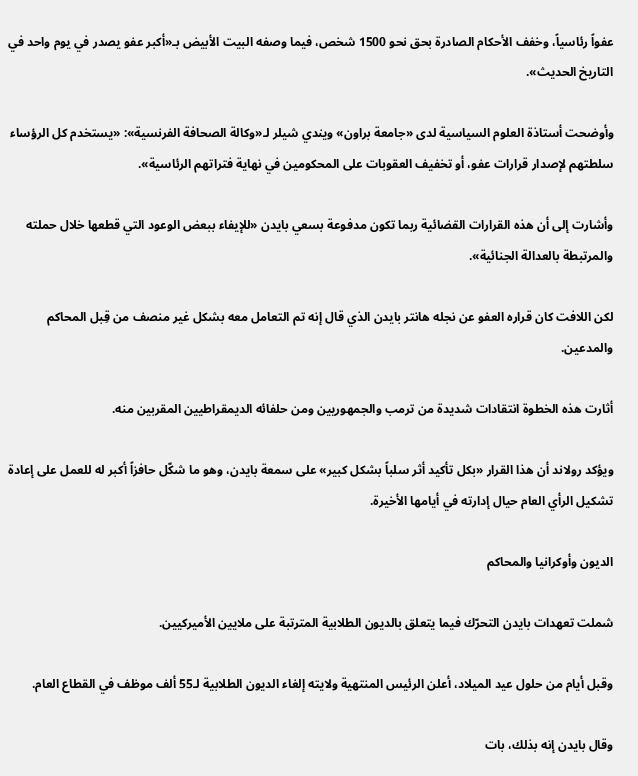عفواً رئاسياً، وخفف الأحكام الصادرة بحق نحو 1500 شخص، فيما وصفه البيت الأبيض بـ«أكبر عفو يصدر في يوم واحد في التاريخ الحديث».

وأوضحت أستاذة العلوم السياسية لدى «جامعة براون» ويندي شيلر لـ«وكالة الصحافة الفرنسية»: «يستخدم كل الرؤساء سلطتهم لإصدار قرارات عفو، أو تخفيف العقوبات على المحكومين في نهاية فتراتهم الرئاسية».

وأشارت إلى أن هذه القرارات القضائية ربما تكون مدفوعة بسعي بايدن «للإيفاء ببعض الوعود التي قطعها خلال حملته والمرتبطة بالعدالة الجنائية».

لكن اللافت كان قراره العفو عن نجله هانتر بايدن الذي قال إنه تم التعامل معه بشكل غير منصف من قِبل المحاكم والمدعين.

أثارت هذه الخطوة انتقادات شديدة من ترمب والجمهوريين ومن حلفائه الديمقراطيين المقربين منه.

ويؤكد رولاند أن هذا القرار «بكل تأكيد أثر سلباً بشكل كبير» على سمعة بايدن، وهو ما شكّل حافزاً أكبر له للعمل على إعادة تشكيل الرأي العام حيال إدارته في أيامها الأخيرة.

الديون وأوكرانيا والمحاكم

شملت تعهدات بايدن التحرّك فيما يتعلق بالديون الطلابية المترتبة على ملايين الأميركيين.

وقبل أيام من حلول عيد الميلاد، أعلن الرئيس المنتهية ولايته إلغاء الديون الطلابية لـ55 ألف موظف في القطاع العام.

وقال بايدن إنه بذلك، بات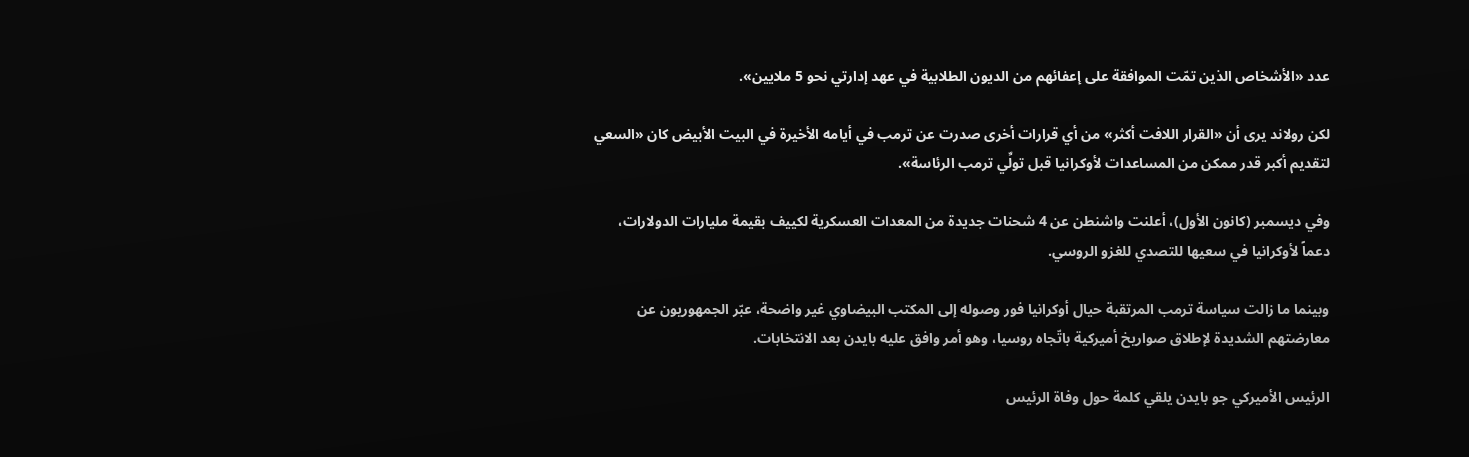عدد «الأشخاص الذين تمّت الموافقة على إعفائهم من الديون الطلابية في عهد إدارتي نحو 5 ملايين».

لكن رولاند يرى أن «القرار اللافت أكثر» من أي قرارات أخرى صدرت عن ترمب في أيامه الأخيرة في البيت الأبيض كان «السعي لتقديم أكبر قدر ممكن من المساعدات لأوكرانيا قبل تولِّي ترمب الرئاسة».

وفي ديسمبر (كانون الأول)، أعلنت واشنطن عن 4 شحنات جديدة من المعدات العسكرية لكييف بقيمة مليارات الدولارات، دعماً لأوكرانيا في سعيها للتصدي للغزو الروسي.

وبينما ما زالت سياسة ترمب المرتقبة حيال أوكرانيا فور وصوله إلى المكتب البيضاوي غير واضحة، عبّر الجمهوريون عن معارضتهم الشديدة لإطلاق صواريخ أميركية باتّجاه روسيا، وهو أمر وافق عليه بايدن بعد الانتخابات.

الرئيس الأميركي جو بايدن يلقي كلمة حول وفاة الرئيس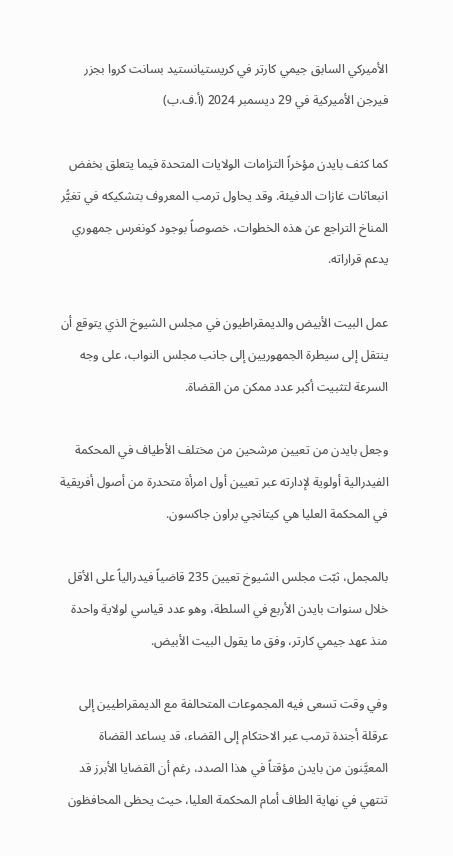الأميركي السابق جيمي كارتر في كريستيانستيد بسانت كروا بجزر فيرجن الأميركية في 29 ديسمبر 2024 (أ.ف.ب)

كما كثف بايدن مؤخراً التزامات الولايات المتحدة فيما يتعلق بخفض انبعاثات غازات الدفيئة. وقد يحاول ترمب المعروف بتشكيكه في تغيُّر المناخ التراجع عن هذه الخطوات، خصوصاً بوجود كونغرس جمهوري يدعم قراراته.

عمل البيت الأبيض والديمقراطيون في مجلس الشيوخ الذي يتوقع أن ينتقل إلى سيطرة الجمهوريين إلى جانب مجلس النواب، على وجه السرعة لتثبيت أكبر عدد ممكن من القضاة.

وجعل بايدن من تعيين مرشحين من مختلف الأطياف في المحكمة الفيدرالية أولوية لإدارته عبر تعيين أول امرأة متحدرة من أصول أفريقية في المحكمة العليا هي كيتانجي براون جاكسون.

بالمجمل، ثبّت مجلس الشيوخ تعيين 235 قاضياً فيدرالياً على الأقل خلال سنوات بايدن الأربع في السلطة، وهو عدد قياسي لولاية واحدة منذ عهد جيمي كارتر، وفق ما يقول البيت الأبيض.

وفي وقت تسعى فيه المجموعات المتحالفة مع الديمقراطيين إلى عرقلة أجندة ترمب عبر الاحتكام إلى القضاء، قد يساعد القضاة المعيَّنون من بايدن مؤقتاً في هذا الصدد، رغم أن القضايا الأبرز قد تنتهي في نهاية الطاف أمام المحكمة العليا، حيث يحظى المحافظون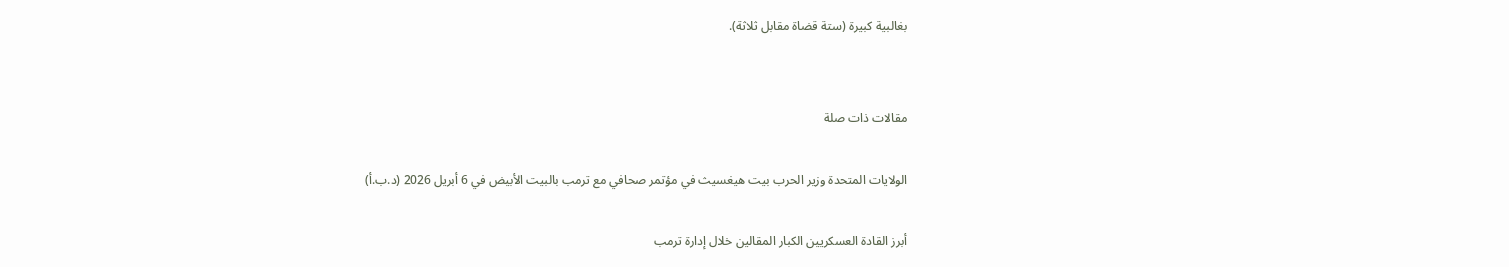بغالبية كبيرة (ستة قضاة مقابل ثلاثة).


مقالات ذات صلة

الولايات المتحدة وزير الحرب بيت هيغسيث في مؤتمر صحافي مع ترمب بالبيت الأبيض في 6 أبريل 2026 (د.ب.أ)

أبرز القادة العسكريين الكبار المقالين خلال إدارة ترمب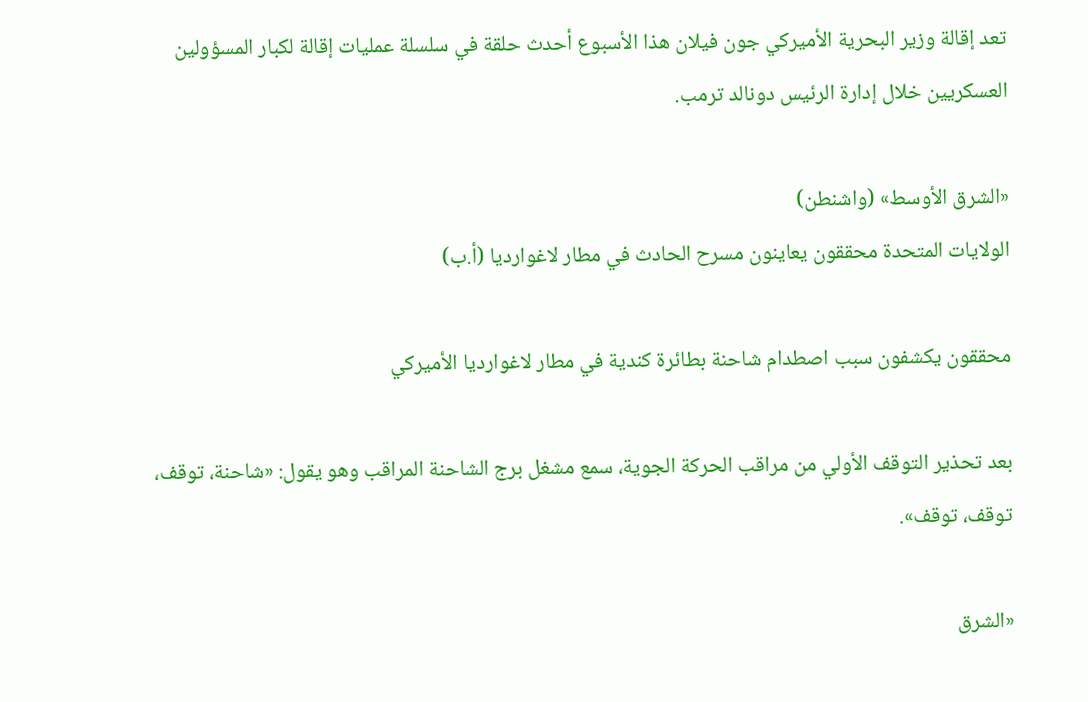تعد إقالة وزير البحرية الأميركي جون ‌فيلان هذا الأسبوع أحدث حلقة في سلسلة عمليات إقالة لكبار المسؤولين العسكريين خلال إدارة الرئيس دونالد ترمب.

«الشرق الأوسط» (واشنطن)
الولايات المتحدة محققون يعاينون مسرح الحادث في مطار لاغوارديا (أ.ب)

محققون يكشفون سبب اصطدام شاحنة بطائرة كندية في مطار لاغوارديا الأميركي

بعد تحذير التوقف الأولي من مراقب الحركة الجوية، سمع مشغل برج الشاحنة المراقب وهو يقول: «شاحنة، توقف، توقف، توقف».

«الشرق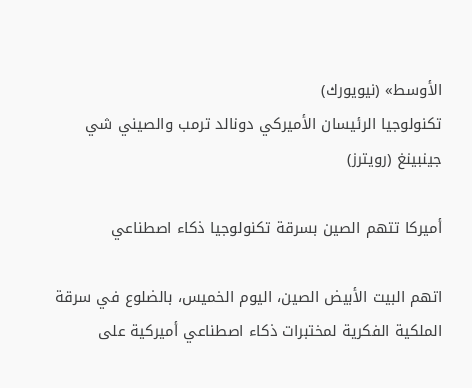الأوسط» (نيويورك)
تكنولوجيا الرئيسان الأميركي دونالد ترمب والصيني شي جينبينغ (رويترز)

أميركا تتهم الصين بسرقة تكنولوجيا ذكاء اصطناعي

اتهم البيت الأبيض الصين، اليوم الخميس، بالضلوع في سرقة الملكية الفكرية لمختبرات ذكاء اصطناعي أميركية على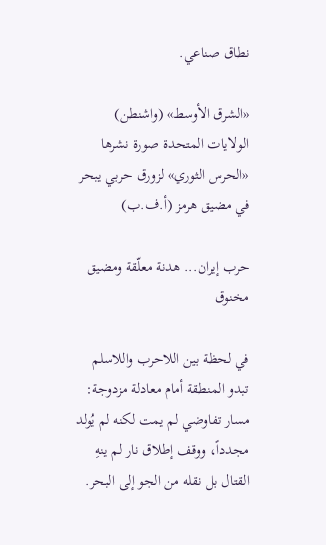نطاق صناعي.

«الشرق الأوسط» (واشنطن)
الولايات المتحدة صورة نشرها «الحرس الثوري» لزورق حربي يبحر في مضيق هرمز (أ.ف.ب)

حرب إيران... هدنة معلّقة ومضيق مخنوق

في لحظة بين اللاحرب واللاسلم تبدو المنطقة أمام معادلة مزدوجة: مسار تفاوضي لم يمت لكنه لم يُولد مجدداً، ووقف إطلاق نار لم ينهِ القتال بل نقله من الجو إلى البحر.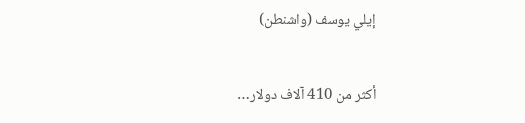إيلي يوسف (واشنطن)

أكثر من 410 آلاف دولار…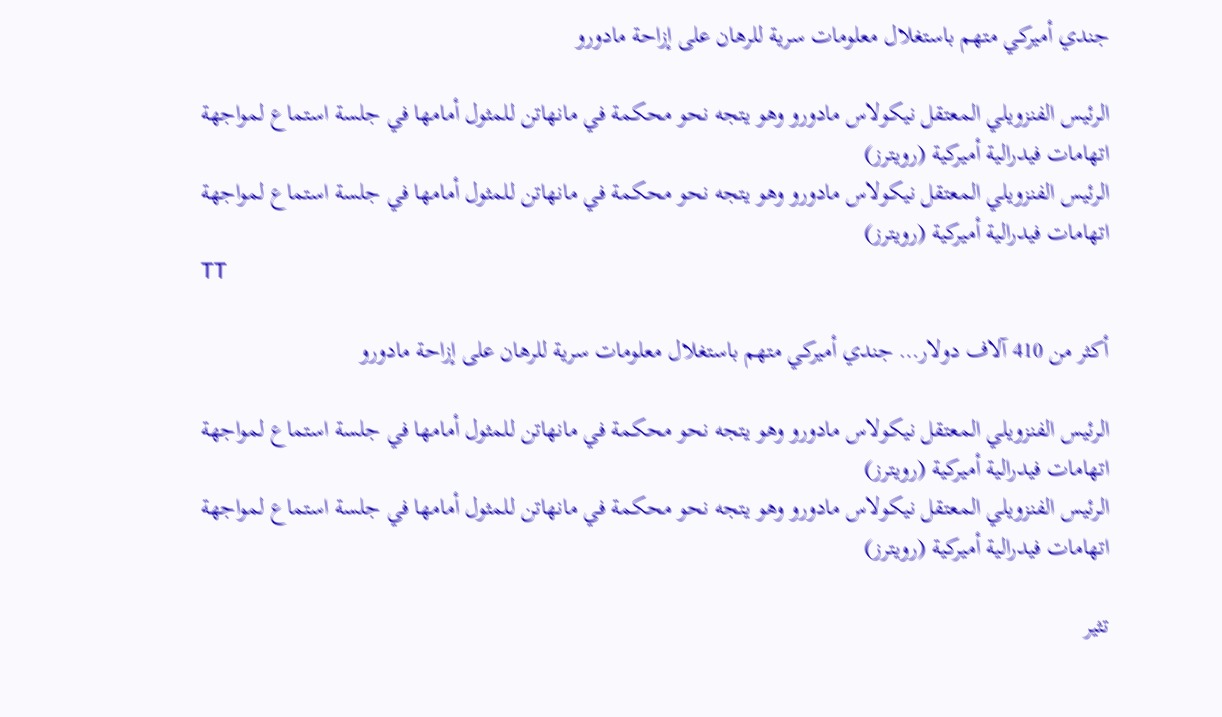جندي أميركي متهم باستغلال معلومات سرية للرهان على إزاحة مادورو

الرئيس الفنزويلي المعتقل نيكولاس مادورو وهو يتجه نحو محكمة في مانهاتن للمثول أمامها في جلسة استماع لمواجهة اتهامات فيدرالية أميركية (رويترز)
الرئيس الفنزويلي المعتقل نيكولاس مادورو وهو يتجه نحو محكمة في مانهاتن للمثول أمامها في جلسة استماع لمواجهة اتهامات فيدرالية أميركية (رويترز)
TT

أكثر من 410 آلاف دولار… جندي أميركي متهم باستغلال معلومات سرية للرهان على إزاحة مادورو

الرئيس الفنزويلي المعتقل نيكولاس مادورو وهو يتجه نحو محكمة في مانهاتن للمثول أمامها في جلسة استماع لمواجهة اتهامات فيدرالية أميركية (رويترز)
الرئيس الفنزويلي المعتقل نيكولاس مادورو وهو يتجه نحو محكمة في مانهاتن للمثول أمامها في جلسة استماع لمواجهة اتهامات فيدرالية أميركية (رويترز)

تثير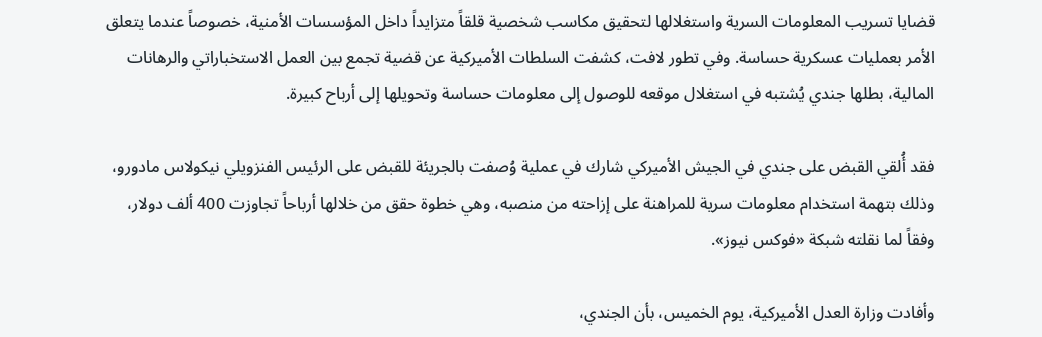قضايا تسريب المعلومات السرية واستغلالها لتحقيق مكاسب شخصية قلقاً متزايداً داخل المؤسسات الأمنية، خصوصاً عندما يتعلق الأمر بعمليات عسكرية حساسة. وفي تطور لافت، كشفت السلطات الأميركية عن قضية تجمع بين العمل الاستخباراتي والرهانات المالية، بطلها جندي يُشتبه في استغلال موقعه للوصول إلى معلومات حساسة وتحويلها إلى أرباح كبيرة.

فقد أُلقي القبض على جندي في الجيش الأميركي شارك في عملية وُصفت بالجريئة للقبض على الرئيس الفنزويلي نيكولاس مادورو، وذلك بتهمة استخدام معلومات سرية للمراهنة على إزاحته من منصبه، وهي خطوة حقق من خلالها أرباحاً تجاوزت 400 ألف دولار، وفقاً لما نقلته شبكة «فوكس نيوز».

وأفادت وزارة العدل الأميركية، يوم الخميس، بأن الجندي،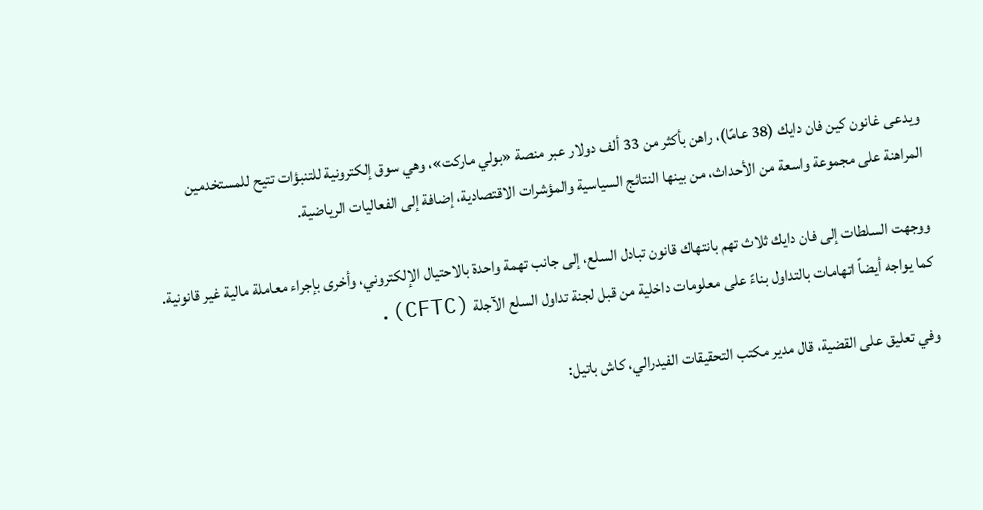ويدعى غانون كين فان دايك (38 عامًا)، راهن بأكثر من 33 ألف دولار عبر منصة «بولي ماركت»، وهي سوق إلكترونية للتنبؤات تتيح للمستخدمين المراهنة على مجموعة واسعة من الأحداث، من بينها النتائج السياسية والمؤشرات الاقتصادية، إضافة إلى الفعاليات الرياضية.

ووجهت السلطات إلى فان دايك ثلاث تهم بانتهاك قانون تبادل السلع، إلى جانب تهمة واحدة بالاحتيال الإلكتروني، وأخرى بإجراء معاملة مالية غير قانونية. كما يواجه أيضاً اتهامات بالتداول بناءً على معلومات داخلية من قبل لجنة تداول السلع الآجلة (CFTC).

وفي تعليق على القضية، قال مدير مكتب التحقيقات الفيدرالي، كاش باتيل: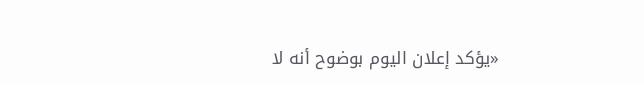«يؤكد إعلان اليوم بوضوح أنه لا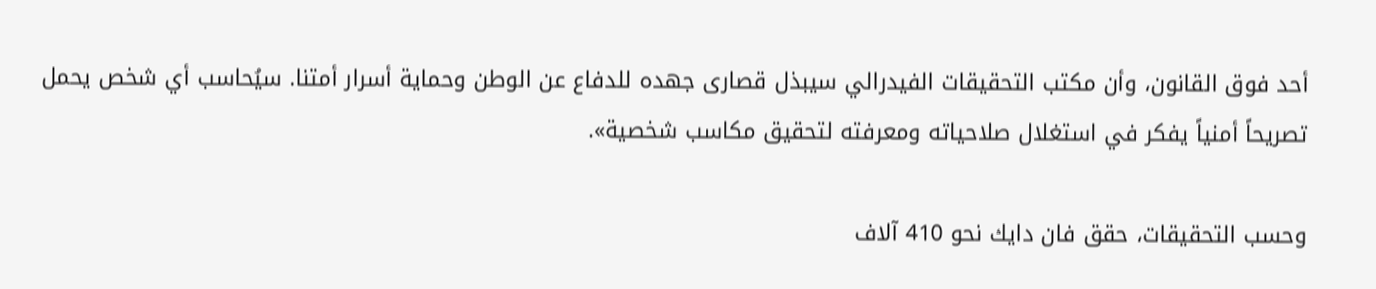أحد فوق القانون، وأن مكتب التحقيقات الفيدرالي سيبذل قصارى جهده للدفاع عن الوطن وحماية أسرار أمتنا. سيُحاسب أي شخص يحمل تصريحاً أمنياً يفكر في استغلال صلاحياته ومعرفته لتحقيق مكاسب شخصية».

وحسب التحقيقات، حقق فان دايك نحو 410 آلاف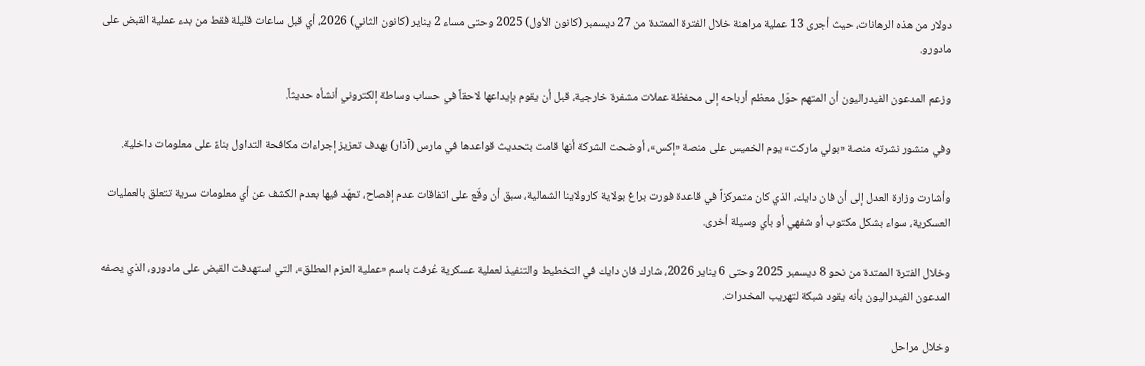دولار من هذه الرهانات، حيث أجرى 13 عملية مراهنة خلال الفترة الممتدة من 27 ديسمبر (كانون الأول) 2025 وحتى مساء 2 يناير (كانون الثاني) 2026، أي قبل ساعات قليلة فقط من بدء عملية القبض على مادورو.

وزعم المدعون الفيدراليون أن المتهم حوّل معظم أرباحه إلى محفظة عملات مشفرة خارجية، قبل أن يقوم بإيداعها لاحقاً في حساب وساطة إلكتروني أنشأه حديثاً.

وفي منشور نشرته منصة «بولي ماركت» يوم الخميس على منصة «إكس»، أوضحت الشركة أنها قامت بتحديث قواعدها في مارس (آذار) بهدف تعزيز إجراءات مكافحة التداول بناءً على معلومات داخلية.

وأشارت وزارة العدل إلى أن فان دايك، الذي كان متمركزاً في قاعدة فورت براغ بولاية كارولاينا الشمالية، سبق أن وقّع على اتفاقات عدم إفصاح، تعهّد فيها بعدم الكشف عن أي معلومات سرية تتعلق بالعمليات العسكرية، سواء بشكل مكتوب أو شفهي أو بأي وسيلة أخرى.

وخلال الفترة الممتدة من نحو 8 ديسمبر 2025 وحتى 6 يناير 2026، شارك فان دايك في التخطيط والتنفيذ لعملية عسكرية عُرفت باسم «عملية العزم المطلق»، التي استهدفت القبض على مادورو، الذي يصفه المدعون الفيدراليون بأنه يقود شبكة لتهريب المخدرات.

وخلال مراحل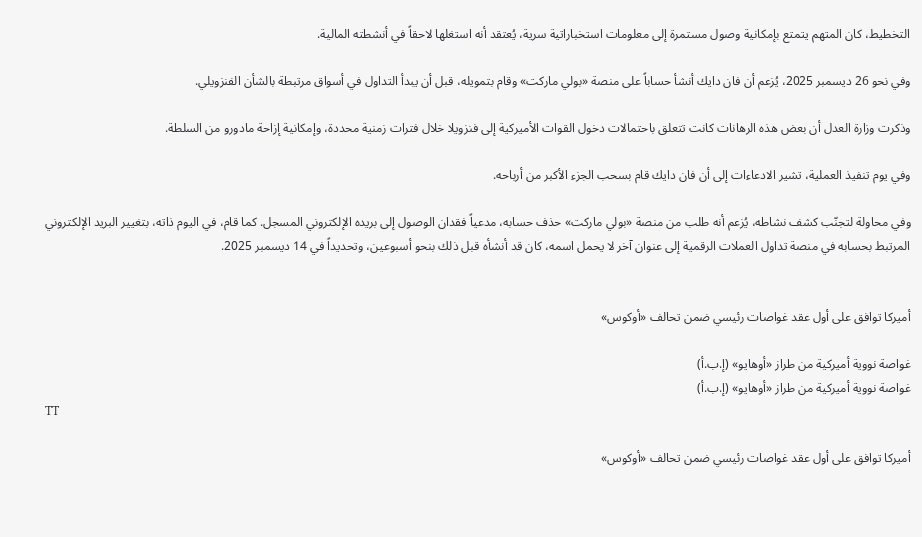التخطيط، كان المتهم يتمتع بإمكانية وصول مستمرة إلى معلومات استخباراتية سرية، يُعتقد أنه استغلها لاحقاً في أنشطته المالية.

وفي نحو 26 ديسمبر 2025، يُزعم أن فان دايك أنشأ حساباً على منصة «بولي ماركت» وقام بتمويله، قبل أن يبدأ التداول في أسواق مرتبطة بالشأن الفنزويلي.

وذكرت وزارة العدل أن بعض هذه الرهانات كانت تتعلق باحتمالات دخول القوات الأميركية إلى فنزويلا خلال فترات زمنية محددة، وإمكانية إزاحة مادورو من السلطة.

وفي يوم تنفيذ العملية، تشير الادعاءات إلى أن فان دايك قام بسحب الجزء الأكبر من أرباحه.

وفي محاولة لتجنّب كشف نشاطه، يُزعم أنه طلب من منصة «بولي ماركت» حذف حسابه، مدعياً فقدان الوصول إلى بريده الإلكتروني المسجل. كما قام، في اليوم ذاته، بتغيير البريد الإلكتروني المرتبط بحسابه في منصة تداول العملات الرقمية إلى عنوان آخر لا يحمل اسمه، كان قد أنشأه قبل ذلك بنحو أسبوعين، وتحديداً في 14 ديسمبر 2025.


أميركا توافق على أول عقد غواصات رئيسي ضمن تحالف «أوكوس»

غواصة نووية أميركية من طراز «أوهايو» (إ.ب.أ)
غواصة نووية أميركية من طراز «أوهايو» (إ.ب.أ)
TT

أميركا توافق على أول عقد غواصات رئيسي ضمن تحالف «أوكوس»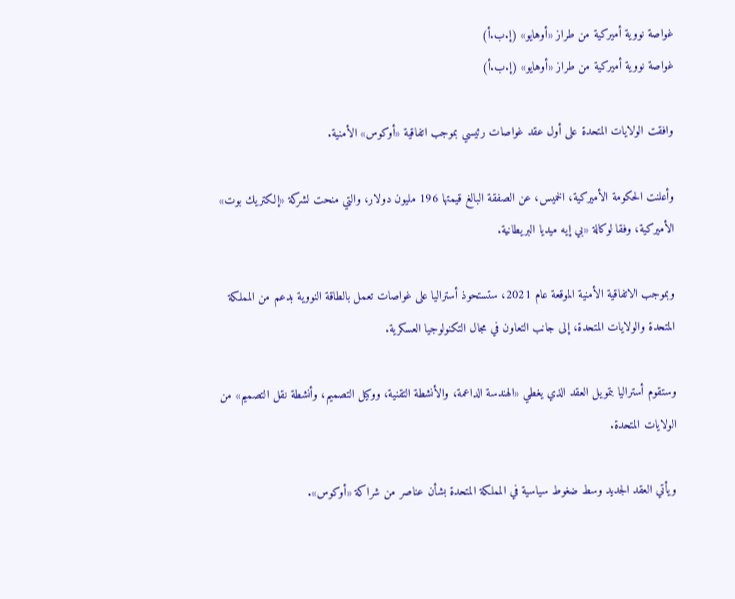غواصة نووية أميركية من طراز «أوهايو» (إ.ب.أ)
غواصة نووية أميركية من طراز «أوهايو» (إ.ب.أ)

وافقت الولايات المتحدة على أول عقد غواصات رئيسي بموجب اتفاقية «أوكوس» الأمنية.

وأعلنت الحكومة الأميركية، الخميس، عن الصفقة البالغ قيمتها 196 مليون دولار، والتي منحت لشركة «إلكتريك بوت» الأميركية، وفقا لوكالة «بي إيه ميديا البريطانية.

وبموجب الاتفاقية الأمنية الموقعة عام 2021، ستستحوذ أستراليا على غواصات تعمل بالطاقة النووية بدعم من المملكة المتحدة والولايات المتحدة، إلى جانب التعاون في مجال التكنولوجيا العسكرية.

وستقوم أستراليا بتمويل العقد الذي يغطي «الهندسة الداعمة، والأنشطة التقنية، ووكيل التصميم، وأنشطة نقل التصميم» من الولايات المتحدة.

ويأتي العقد الجديد وسط ضغوط سياسية في المملكة المتحدة بشأن عناصر من شراكة «أوكوس».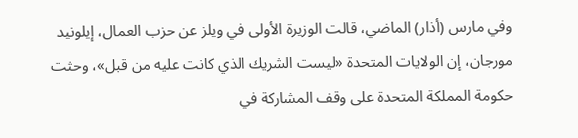وفي مارس (أذار) الماضي، قالت الوزيرة الأولى في ويلز عن حزب العمال، إيلونيد مورجان، إن الولايات المتحدة «ليست الشريك الذي كانت عليه من قبل»، وحثت حكومة المملكة المتحدة على وقف المشاركة في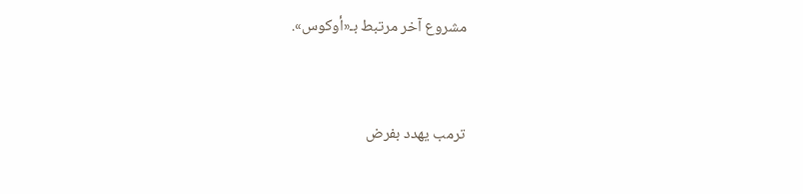مشروع آخر مرتبط بـ«أوكوس».


ترمب يهدد بفرض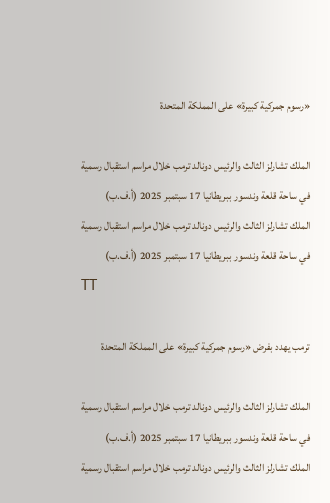«رسوم جمركية كبيرة» على المملكة المتحدة

الملك تشارلز الثالث والرئيس دونالد ترمب خلال مراسم استقبال رسمية في ساحة قلعة وندسور ببريطانيا 17 سبتمبر 2025 (أ.ف.ب)
الملك تشارلز الثالث والرئيس دونالد ترمب خلال مراسم استقبال رسمية في ساحة قلعة وندسور ببريطانيا 17 سبتمبر 2025 (أ.ف.ب)
TT

ترمب يهدد بفرض «رسوم جمركية كبيرة» على المملكة المتحدة

الملك تشارلز الثالث والرئيس دونالد ترمب خلال مراسم استقبال رسمية في ساحة قلعة وندسور ببريطانيا 17 سبتمبر 2025 (أ.ف.ب)
الملك تشارلز الثالث والرئيس دونالد ترمب خلال مراسم استقبال رسمية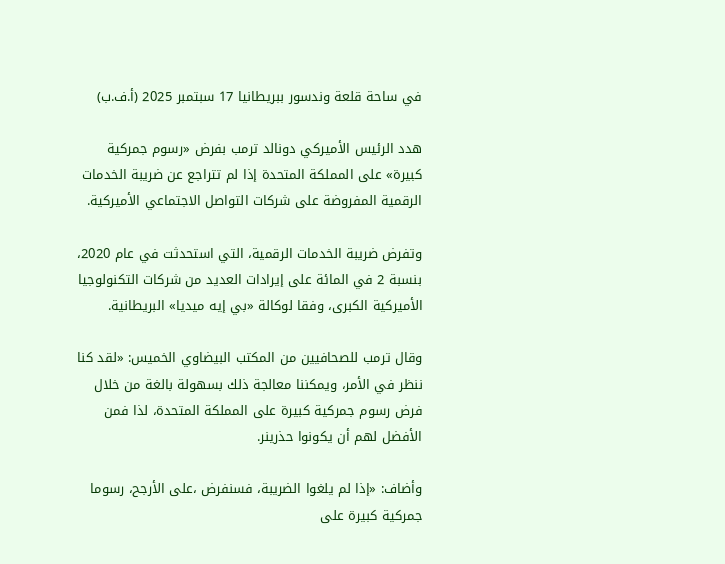في ساحة قلعة وندسور ببريطانيا 17 سبتمبر 2025 (أ.ف.ب)

هدد الرئيس الأميركي دونالد ترمب بفرض «رسوم جمركية كبيرة» على المملكة المتحدة إذا لم تتراجع عن ضريبة الخدمات الرقمية المفروضة على شركات التواصل الاجتماعي الأميركية.

وتفرض ضريبة الخدمات الرقمية، التي استحدثت في عام 2020، بنسبة 2 في المائة على إيرادات العديد من شركات التكنولوجيا الأميركية الكبرى، وفقا لوكالة «بي إيه ميديا» البريطانية.

وقال ترمب للصحافيين من المكتب البيضاوي الخميس: «لقد كنا ننظر في الأمر، ويمكننا معالجة ذلك بسهولة بالغة من خلال فرض رسوم جمركية كبيرة على المملكة المتحدة، لذا فمن الأفضل لهم أن يكونوا حذرينر.

وأضاف: «إذا لم يلغوا الضريبة، فسنفرض ،على الأرجح، رسوما جمركية كبيرة على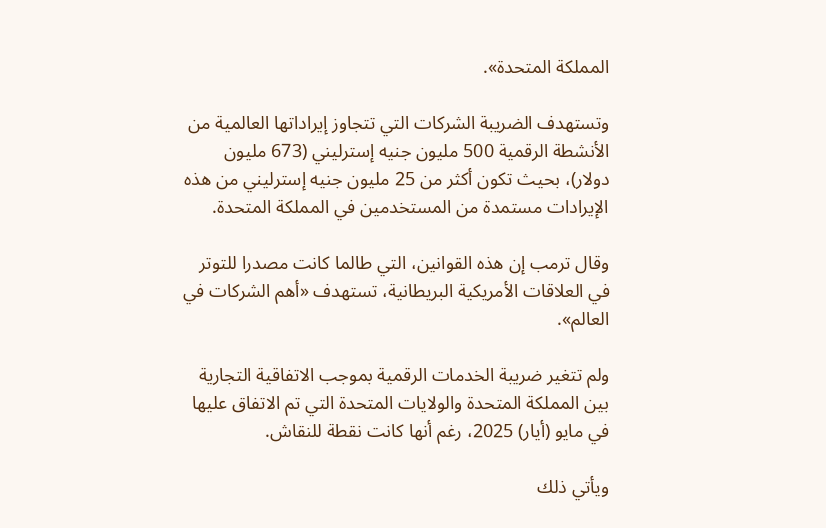المملكة المتحدة».

وتستهدف الضريبة الشركات التي تتجاوز إيراداتها العالمية من الأنشطة الرقمية 500 مليون جنيه إسترليني (673 مليون دولار)، بحيث تكون أكثر من 25 مليون جنيه إسترليني من هذه الإيرادات مستمدة من المستخدمين في المملكة المتحدة.

وقال ترمب إن هذه القوانين، التي طالما كانت مصدرا للتوتر في العلاقات الأمريكية البريطانية، تستهدف «أهم الشركات في العالم».

ولم تتغير ضريبة الخدمات الرقمية بموجب الاتفاقية التجارية بين المملكة المتحدة والولايات المتحدة التي تم الاتفاق عليها في مايو (أيار) 2025، رغم أنها كانت نقطة للنقاش.

ويأتي ذلك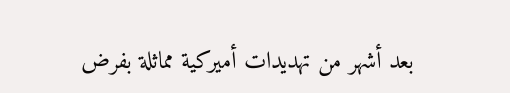بعد أشهر من تهديدات أميركية مماثلة بفرض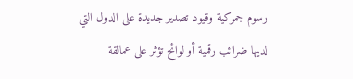رسوم جمركية وقيود تصدير جديدة على الدول التي لديها ضرائب رقمية أو لوائح تؤثر على عمالقة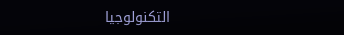التكنولوجيا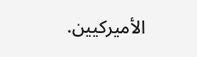الأميركيين.